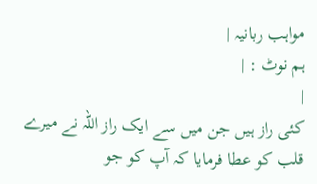مواہب ربانیہ |
ہم نوٹ : |
|
کئی راز ہیں جن میں سے ایک راز اللہ نے میرے قلب کو عطا فرمایا کہ آپ کو جو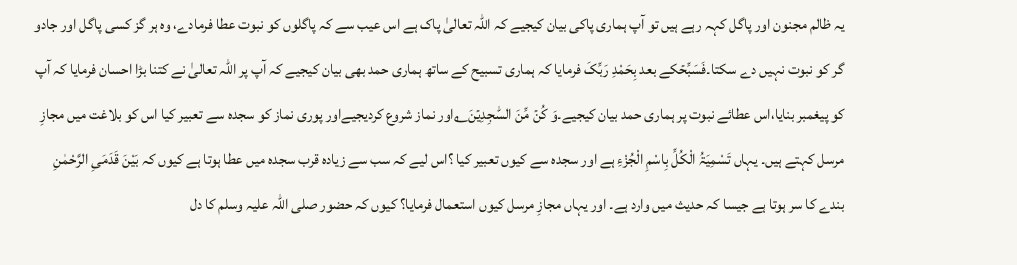یہ ظالم مجنون اور پاگل کہہ رہے ہیں تو آپ ہماری پاکی بیان کیجیے کہ اللہ تعالیٰ پاک ہے اس عیب سے کہ پاگلوں کو نبوت عطا فرمادے، وہ ہر گز کسی پاگل اور جادو گر کو نبوت نہیں دے سکتا۔فَسَبِّحۡکے بعد بِحَمْدِ رَبِّکَ فرمایا کہ ہماری تسبیح کے ساتھ ہماری حمد بھی بیان کیجیے کہ آپ پر اللہ تعالیٰ نے کتنا بڑا احسان فرمایا کہ آپ کو پیغمبر بنایا،اس عطائے نبوت پر ہماری حمد بیان کیجیے۔وَ کُنۡ مِّنَ السّٰجِدِیۡنَ؎اور نماز شروع کردیجیےاور پوری نماز کو سجدہ سے تعبیر کیا اس کو بلاغت میں مجازِ مرسل کہتے ہیں۔ یہاں تَسْمِیَۃُ الْکُلِّ بِاسْمِ الْجُزْءِ ہے اور سجدہ سے کیوں تعبیر کیا ؟اس لیے کہ سب سے زیادہ قرب سجدہ میں عطا ہوتا ہے کیوں کہ بَیْنَ قَدَمَیِ الرَّحْمٰنِ بندے کا سر ہوتا ہے جیسا کہ حدیث میں وارد ہے۔ اور یہاں مجازِ مرسل کیوں استعمال فرمایا؟ کیوں کہ حضور صلی اللہ علیہ وسلم کا دل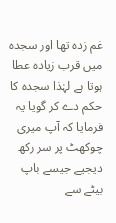غم زدہ تھا اور سجدہ میں قرب زیادہ عطا ہوتا ہے لہٰذا سجدہ کا حکم دے کر گویا یہ فرمایا کہ آپ میری چوکھٹ پر سر رکھ دیجیے جیسے باپ بیٹے سے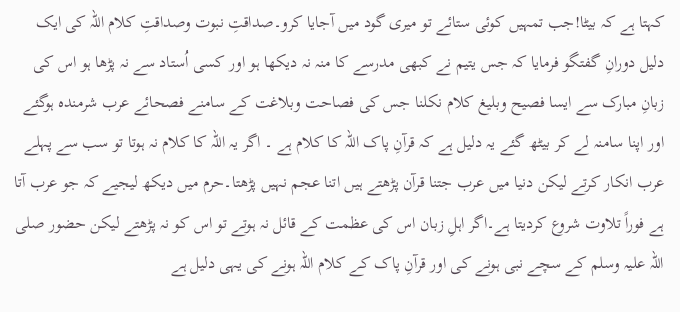کہتا ہے کہ بیٹا!جب تمہیں کوئی ستائے تو میری گود میں آجایا کرو۔صداقتِ نبوت وصداقتِ کلام اللہ کی ایک دلیل دورانِ گفتگو فرمایا کہ جس یتیم نے کبھی مدرسے کا منہ نہ دیکھا ہو اور کسی اُستاد سے نہ پڑھا ہو اس کی زبانِ مبارک سے ایسا فصیح وبلیغ کلام نکلنا جس کی فصاحت وبلاغت کے سامنے فصحائے عرب شرمندہ ہوگئے اور اپنا سامنہ لے کر بیٹھ گئے یہ دلیل ہے کہ قرآنِ پاک اللہ کا کلام ہے ۔ اگر یہ اللہ کا کلام نہ ہوتا تو سب سے پہلے عرب انکار کرتے لیکن دنیا میں عرب جتنا قرآن پڑھتے ہیں اتنا عجم نہیں پڑھتا۔حرم میں دیکھ لیجیے کہ جو عرب آتا ہے فوراً تلاوت شروع کردیتا ہے۔اگر اہلِ زبان اس کی عظمت کے قائل نہ ہوتے تو اس کو نہ پڑھتے لیکن حضور صلی اللہ علیہ وسلم کے سچے نبی ہونے کی اور قرآنِ پاک کے کلام اللہ ہونے کی یہی دلیل ہے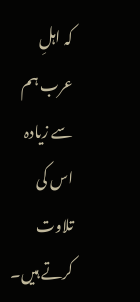کہ اہلِ عرب ہم سے زیادہ اس کی تلاوت کرتے ہیں۔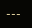---